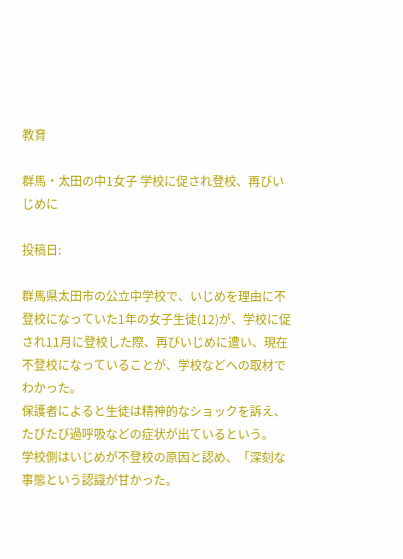教育

群馬・太田の中1女子 学校に促され登校、再びいじめに

投稿日:

群馬県太田市の公立中学校で、いじめを理由に不登校になっていた1年の女子生徒(12)が、学校に促され11月に登校した際、再びいじめに遭い、現在不登校になっていることが、学校などへの取材でわかった。
保護者によると生徒は精神的なショックを訴え、たびたび過呼吸などの症状が出ているという。
学校側はいじめが不登校の原因と認め、「深刻な事態という認識が甘かった。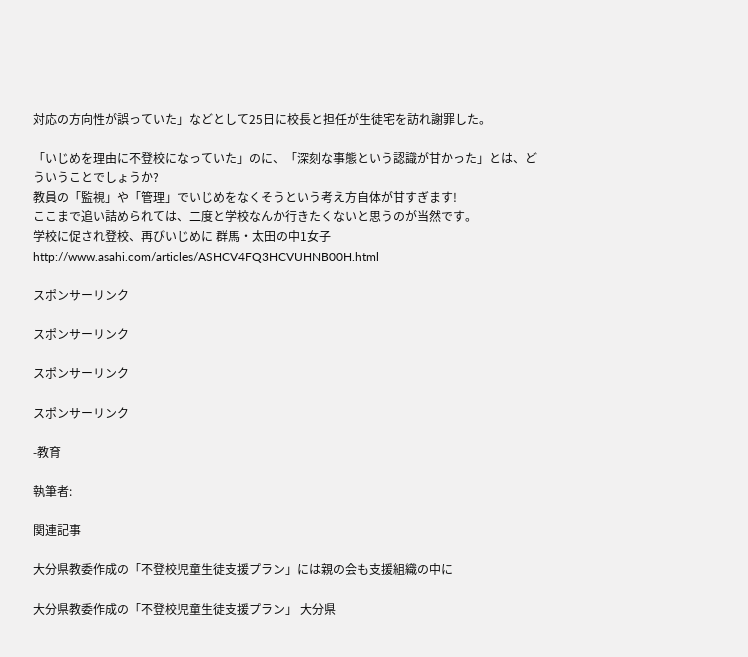対応の方向性が誤っていた」などとして25日に校長と担任が生徒宅を訪れ謝罪した。

「いじめを理由に不登校になっていた」のに、「深刻な事態という認識が甘かった」とは、どういうことでしょうか?
教員の「監視」や「管理」でいじめをなくそうという考え方自体が甘すぎます!
ここまで追い詰められては、二度と学校なんか行きたくないと思うのが当然です。
学校に促され登校、再びいじめに 群馬・太田の中1女子
http://www.asahi.com/articles/ASHCV4FQ3HCVUHNB00H.html

スポンサーリンク

スポンサーリンク

スポンサーリンク

スポンサーリンク

-教育

執筆者:

関連記事

大分県教委作成の「不登校児童生徒支援プラン」には親の会も支援組織の中に

大分県教委作成の「不登校児童生徒支援プラン」 大分県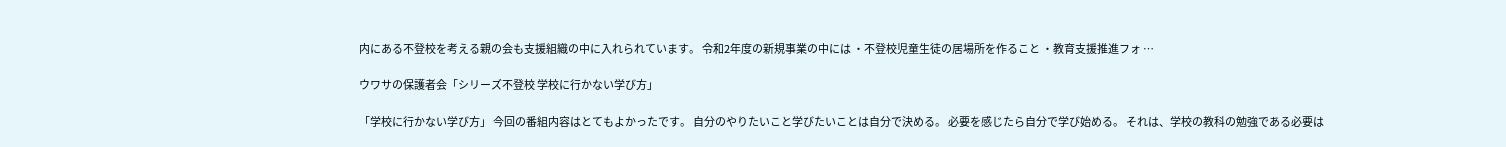内にある不登校を考える親の会も支援組織の中に入れられています。 令和2年度の新規事業の中には ・不登校児童生徒の居場所を作ること ・教育支援推進フォ …

ウワサの保護者会「シリーズ不登校 学校に行かない学び方」

「学校に行かない学び方」 今回の番組内容はとてもよかったです。 自分のやりたいこと学びたいことは自分で決める。 必要を感じたら自分で学び始める。 それは、学校の教科の勉強である必要は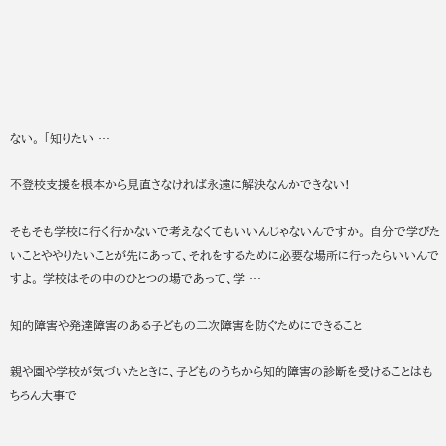ない。 「知りたい …

不登校支援を根本から見直さなければ永遠に解決なんかできない!

そもそも学校に行く行かないで考えなくてもいいんじゃないんですか。 自分で学びたいことややりたいことが先にあって、それをするために必要な場所に行ったらいいんですよ。 学校はその中のひとつの場であって、学 …

知的障害や発達障害のある子どもの二次障害を防ぐためにできること

親や園や学校が気づいたときに、子どものうちから知的障害の診断を受けることはもちろん大事で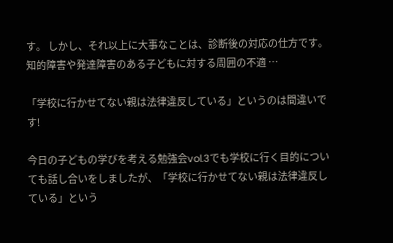す。 しかし、それ以上に大事なことは、診断後の対応の仕方です。 知的障害や発達障害のある子どもに対する周囲の不適 …

「学校に行かせてない親は法律違反している」というのは間違いです!

今日の子どもの学びを考える勉強会vol.3でも学校に行く目的についても話し合いをしましたが、「学校に行かせてない親は法律違反している」という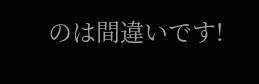のは間違いです!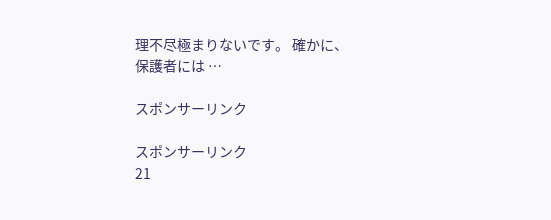理不尽極まりないです。 確かに、保護者には …

スポンサーリンク

スポンサーリンク
21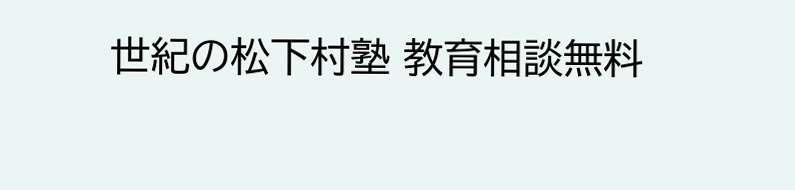世紀の松下村塾 教育相談無料